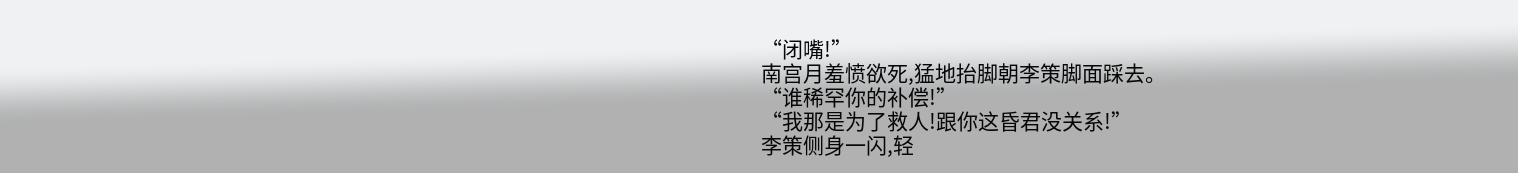“闭嘴!”
南宫月羞愤欲死,猛地抬脚朝李策脚面踩去。
“谁稀罕你的补偿!”
“我那是为了救人!跟你这昏君没关系!”
李策侧身一闪,轻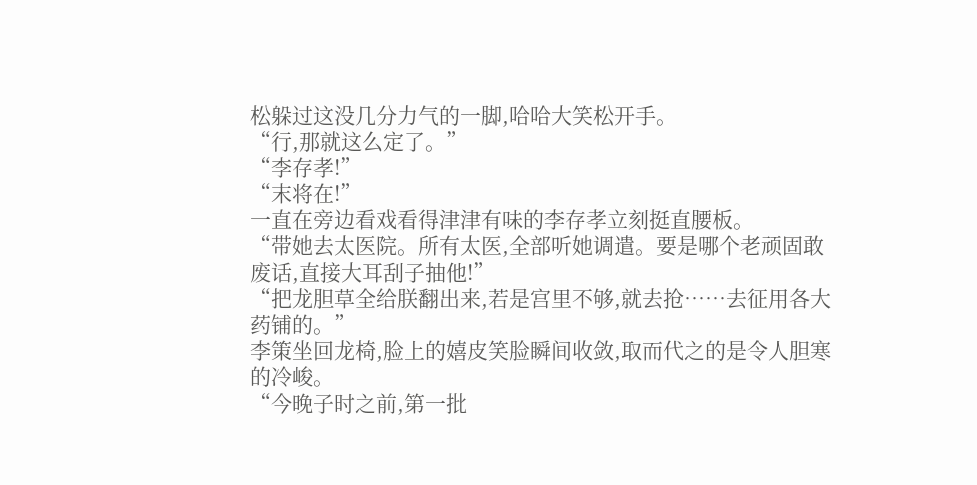松躲过这没几分力气的一脚,哈哈大笑松开手。
“行,那就这么定了。”
“李存孝!”
“末将在!”
一直在旁边看戏看得津津有味的李存孝立刻挺直腰板。
“带她去太医院。所有太医,全部听她调遣。要是哪个老顽固敢废话,直接大耳刮子抽他!”
“把龙胆草全给朕翻出来,若是宫里不够,就去抢……去征用各大药铺的。”
李策坐回龙椅,脸上的嬉皮笑脸瞬间收敛,取而代之的是令人胆寒的冷峻。
“今晚子时之前,第一批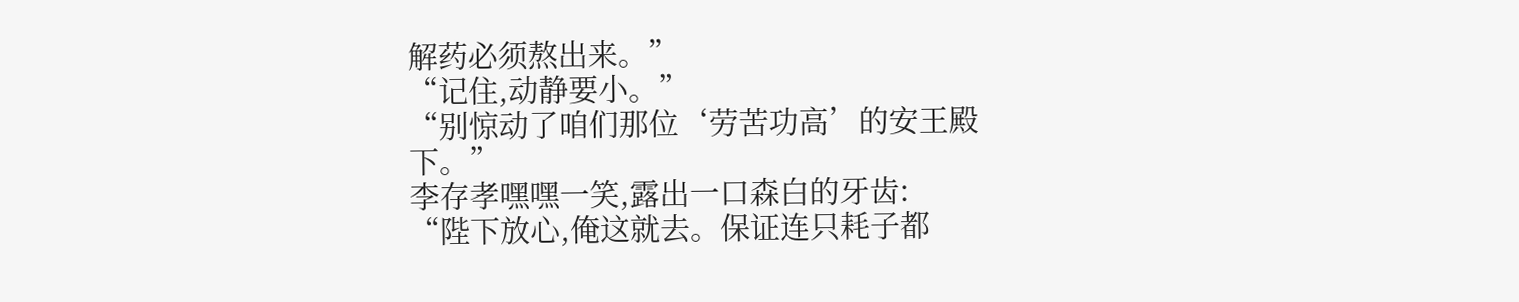解药必须熬出来。”
“记住,动静要小。”
“别惊动了咱们那位‘劳苦功高’的安王殿下。”
李存孝嘿嘿一笑,露出一口森白的牙齿:
“陛下放心,俺这就去。保证连只耗子都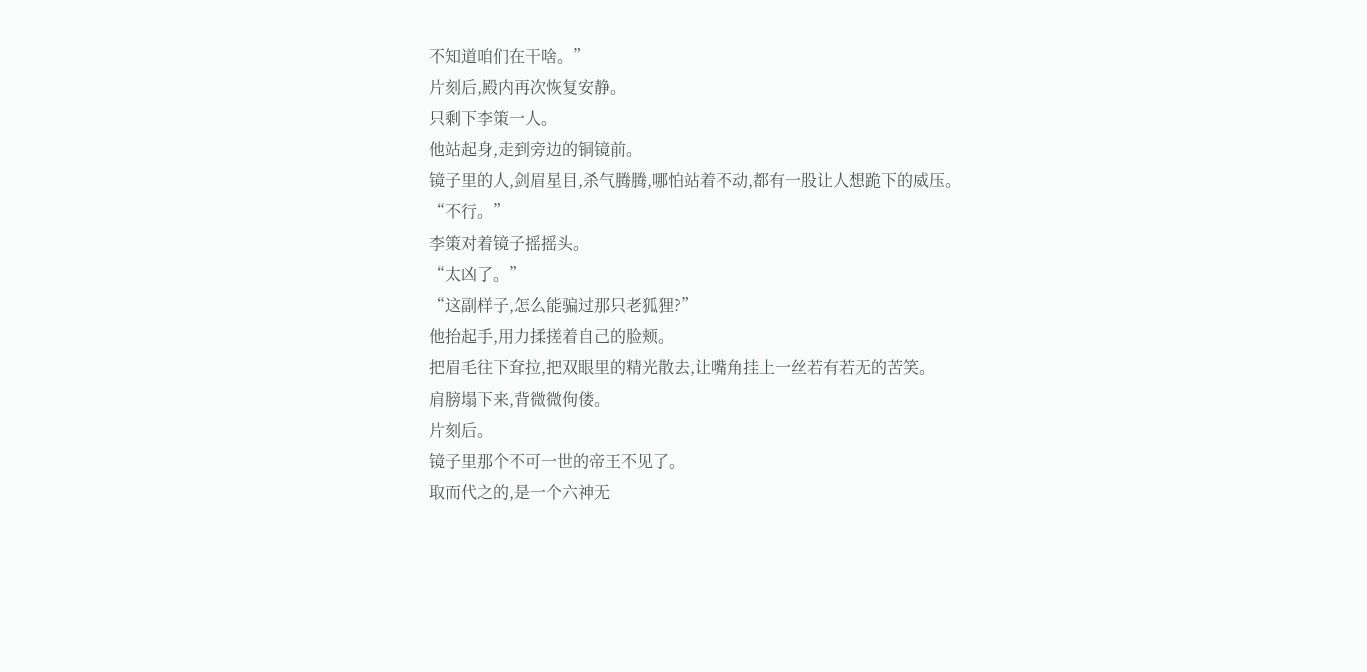不知道咱们在干啥。”
片刻后,殿内再次恢复安静。
只剩下李策一人。
他站起身,走到旁边的铜镜前。
镜子里的人,剑眉星目,杀气腾腾,哪怕站着不动,都有一股让人想跪下的威压。
“不行。”
李策对着镜子摇摇头。
“太凶了。”
“这副样子,怎么能骗过那只老狐狸?”
他抬起手,用力揉搓着自己的脸颊。
把眉毛往下耷拉,把双眼里的精光散去,让嘴角挂上一丝若有若无的苦笑。
肩膀塌下来,背微微佝偻。
片刻后。
镜子里那个不可一世的帝王不见了。
取而代之的,是一个六神无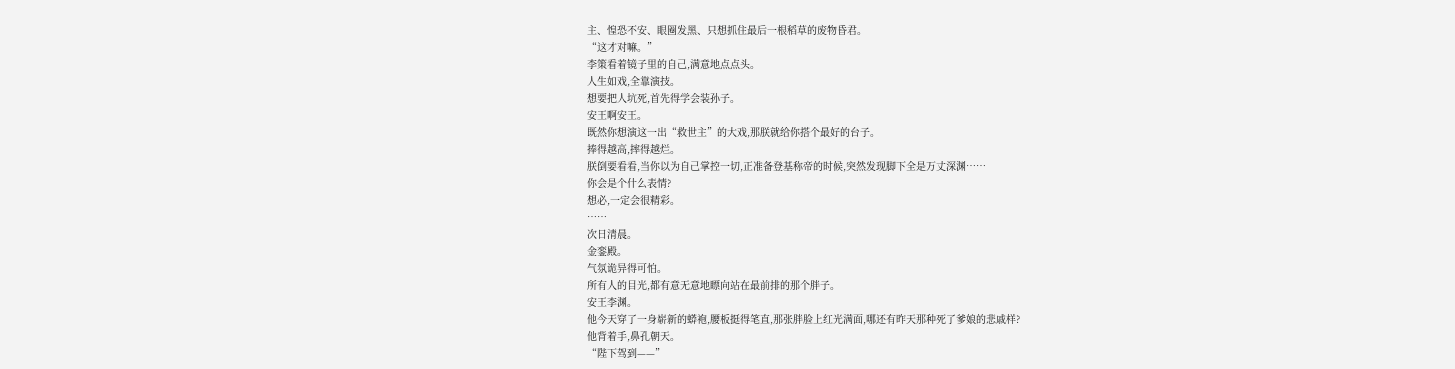主、惶恐不安、眼圈发黑、只想抓住最后一根稻草的废物昏君。
“这才对嘛。”
李策看着镜子里的自己,满意地点点头。
人生如戏,全靠演技。
想要把人坑死,首先得学会装孙子。
安王啊安王。
既然你想演这一出“救世主”的大戏,那朕就给你搭个最好的台子。
捧得越高,摔得越烂。
朕倒要看看,当你以为自己掌控一切,正准备登基称帝的时候,突然发现脚下全是万丈深渊……
你会是个什么表情?
想必,一定会很精彩。
……
次日清晨。
金銮殿。
气氛诡异得可怕。
所有人的目光,都有意无意地瞟向站在最前排的那个胖子。
安王李渊。
他今天穿了一身崭新的蟒袍,腰板挺得笔直,那张胖脸上红光满面,哪还有昨天那种死了爹娘的悲戚样?
他背着手,鼻孔朝天。
“陛下驾到——”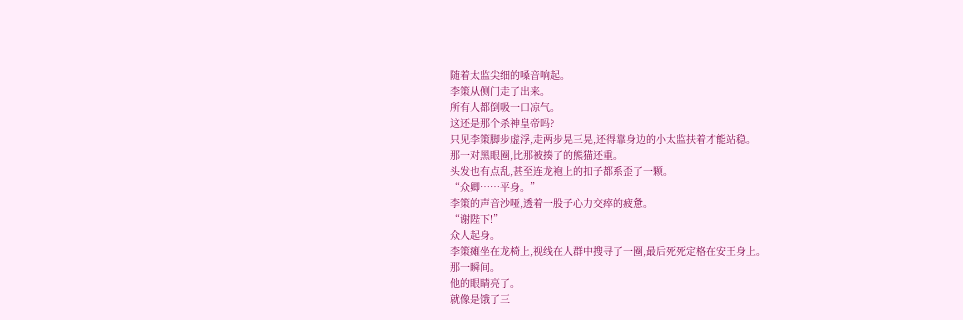随着太监尖细的嗓音响起。
李策从侧门走了出来。
所有人都倒吸一口凉气。
这还是那个杀神皇帝吗?
只见李策脚步虚浮,走两步晃三晃,还得靠身边的小太监扶着才能站稳。
那一对黑眼圈,比那被揍了的熊猫还重。
头发也有点乱,甚至连龙袍上的扣子都系歪了一颗。
“众卿……平身。”
李策的声音沙哑,透着一股子心力交瘁的疲惫。
“谢陛下!”
众人起身。
李策瘫坐在龙椅上,视线在人群中搜寻了一圈,最后死死定格在安王身上。
那一瞬间。
他的眼睛亮了。
就像是饿了三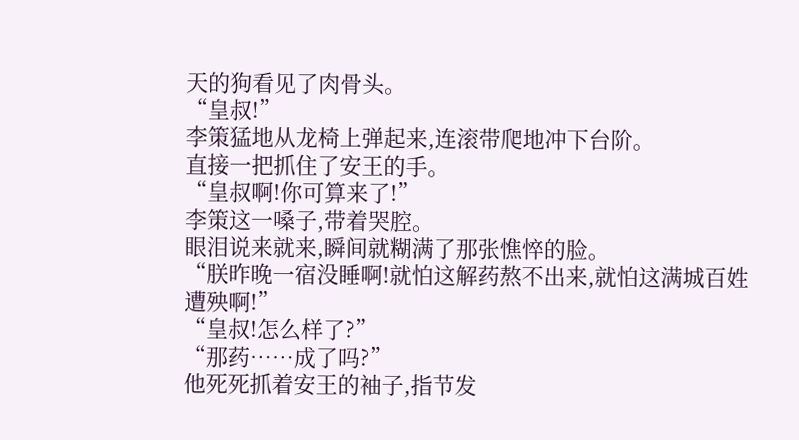天的狗看见了肉骨头。
“皇叔!”
李策猛地从龙椅上弹起来,连滚带爬地冲下台阶。
直接一把抓住了安王的手。
“皇叔啊!你可算来了!”
李策这一嗓子,带着哭腔。
眼泪说来就来,瞬间就糊满了那张憔悴的脸。
“朕昨晚一宿没睡啊!就怕这解药熬不出来,就怕这满城百姓遭殃啊!”
“皇叔!怎么样了?”
“那药……成了吗?”
他死死抓着安王的袖子,指节发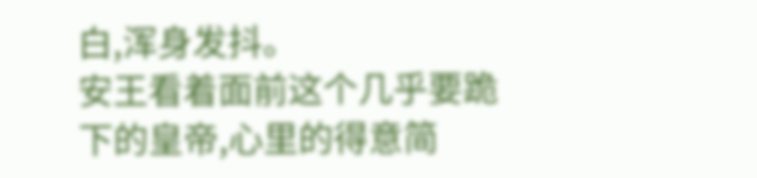白,浑身发抖。
安王看着面前这个几乎要跪下的皇帝,心里的得意简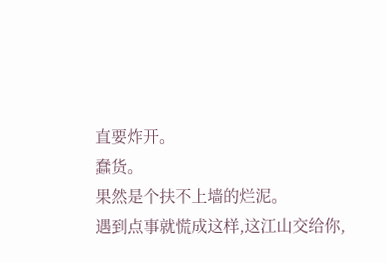直要炸开。
蠢货。
果然是个扶不上墙的烂泥。
遇到点事就慌成这样,这江山交给你,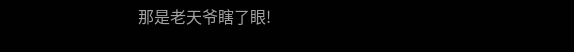那是老天爷瞎了眼!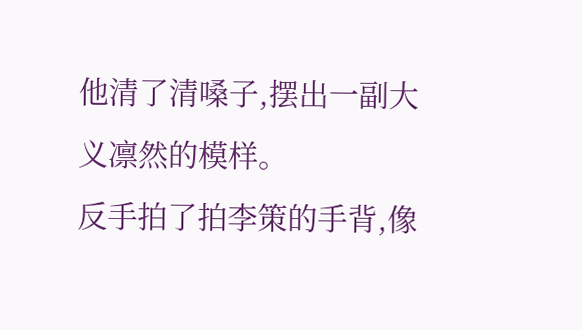他清了清嗓子,摆出一副大义凛然的模样。
反手拍了拍李策的手背,像